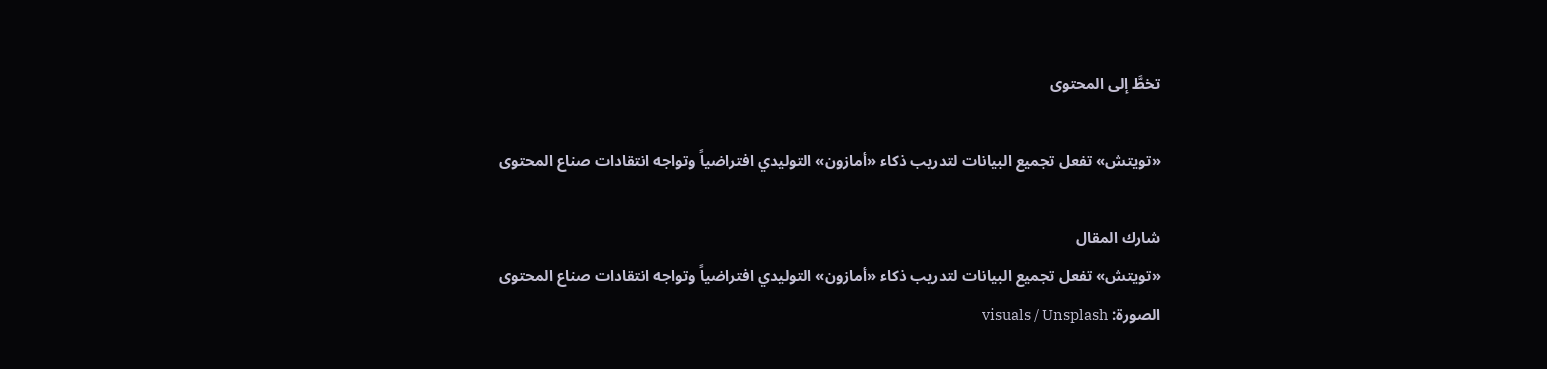تخطَّ إلى المحتوى

«تويتش» تفعل تجميع البيانات لتدريب ذكاء «أمازون» التوليدي افتراضياً وتواجه انتقادات صناع المحتوى

شارك المقال
«تويتش» تفعل تجميع البيانات لتدريب ذكاء «أمازون» التوليدي افتراضياً وتواجه انتقادات صناع المحتوى
الصورة: visuals / Unsplash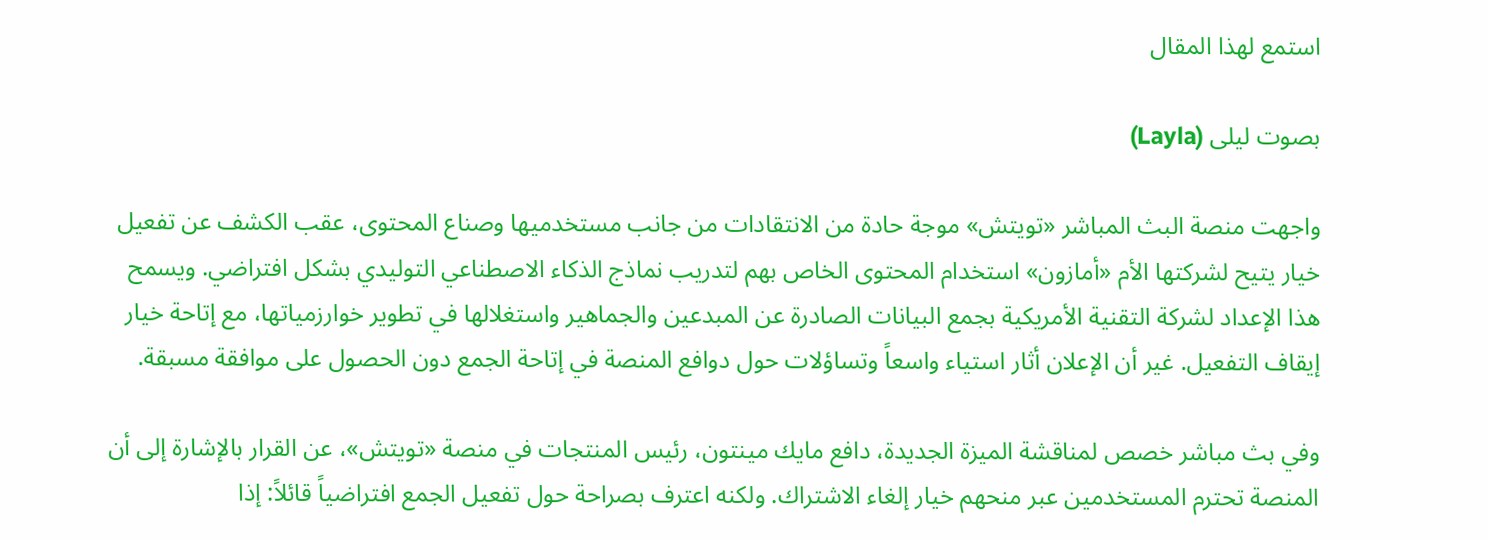استمع لهذا المقال

بصوت ليلى (Layla)

واجهت منصة البث المباشر «تويتش» موجة حادة من الانتقادات من جانب مستخدميها وصناع المحتوى، عقب الكشف عن تفعيل خيار يتيح لشركتها الأم «أمازون» استخدام المحتوى الخاص بهم لتدريب نماذج الذكاء الاصطناعي التوليدي بشكل افتراضي. ويسمح هذا الإعداد لشركة التقنية الأمريكية بجمع البيانات الصادرة عن المبدعين والجماهير واستغلالها في تطوير خوارزمياتها، مع إتاحة خيار إيقاف التفعيل. غير أن الإعلان أثار استياء واسعاً وتساؤلات حول دوافع المنصة في إتاحة الجمع دون الحصول على موافقة مسبقة.

وفي بث مباشر خصص لمناقشة الميزة الجديدة، دافع مايك مينتون، رئيس المنتجات في منصة «تويتش»، عن القرار بالإشارة إلى أن المنصة تحترم المستخدمين عبر منحهم خيار إلغاء الاشتراك. ولكنه اعترف بصراحة حول تفعيل الجمع افتراضياً قائلاً: إذا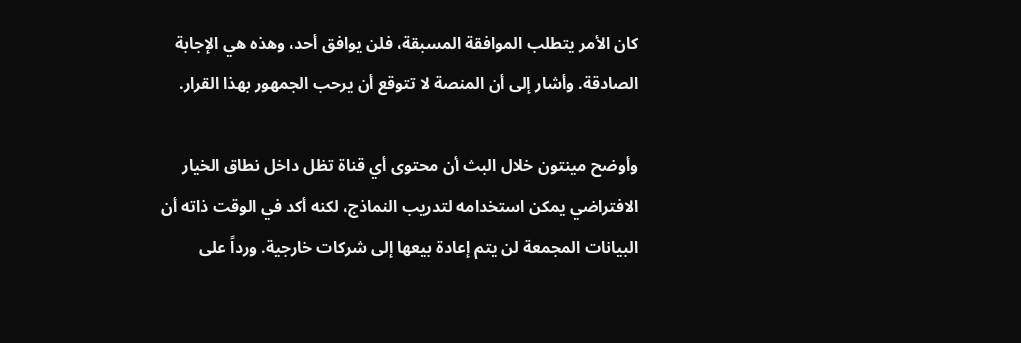كان الأمر يتطلب الموافقة المسبقة، فلن يوافق أحد، وهذه هي الإجابة الصادقة. وأشار إلى أن المنصة لا تتوقع أن يرحب الجمهور بهذا القرار.

وأوضح مينتون خلال البث أن محتوى أي قناة تظل داخل نطاق الخيار الافتراضي يمكن استخدامه لتدريب النماذج، لكنه أكد في الوقت ذاته أن البيانات المجمعة لن يتم إعادة بيعها إلى شركات خارجية. ورداً على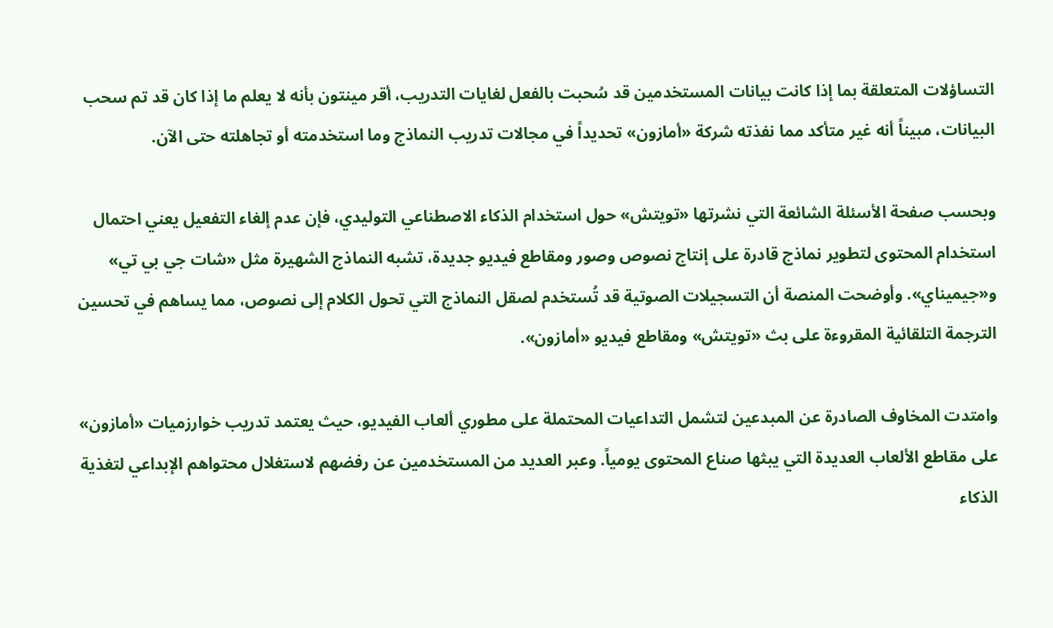التساؤلات المتعلقة بما إذا كانت بيانات المستخدمين قد سُحبت بالفعل لغايات التدريب، أقر مينتون بأنه لا يعلم ما إذا كان قد تم سحب البيانات، مبيناً أنه غير متأكد مما نفذته شركة «أمازون» تحديداً في مجالات تدريب النماذج وما استخدمته أو تجاهلته حتى الآن.

وبحسب صفحة الأسئلة الشائعة التي نشرتها «تويتش» حول استخدام الذكاء الاصطناعي التوليدي، فإن عدم إلغاء التفعيل يعني احتمال استخدام المحتوى لتطوير نماذج قادرة على إنتاج نصوص وصور ومقاطع فيديو جديدة، تشبه النماذج الشهيرة مثل «شات جي بي تي» و«جيميناي». وأوضحت المنصة أن التسجيلات الصوتية قد تُستخدم لصقل النماذج التي تحول الكلام إلى نصوص، مما يساهم في تحسين الترجمة التلقائية المقروءة على بث «تويتش» ومقاطع فيديو «أمازون».

وامتدت المخاوف الصادرة عن المبدعين لتشمل التداعيات المحتملة على مطوري ألعاب الفيديو، حيث يعتمد تدريب خوارزميات «أمازون» على مقاطع الألعاب العديدة التي يبثها صناع المحتوى يومياً. وعبر العديد من المستخدمين عن رفضهم لاستغلال محتواهم الإبداعي لتغذية الذكاء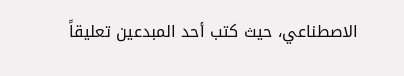الاصطناعي، حيث كتب أحد المبدعين تعليقاً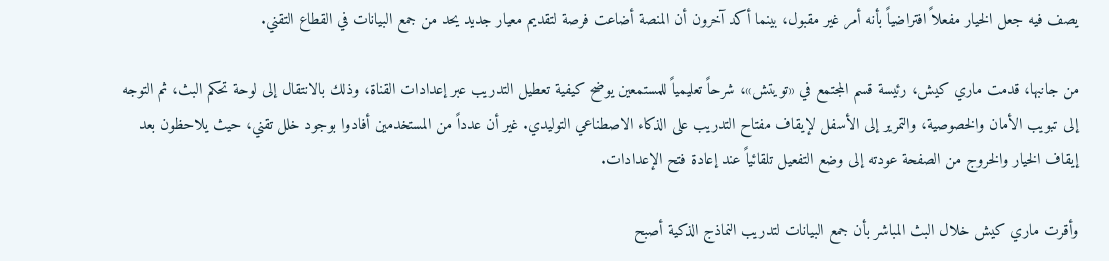يصف فيه جعل الخيار مفعلاً افتراضياً بأنه أمر غير مقبول، بينما أكد آخرون أن المنصة أضاعت فرصة لتقديم معيار جديد يحد من جمع البيانات في القطاع التقني.

من جانبها، قدمت ماري كيش، رئيسة قسم المجتمع في «تويتش»، شرحاً تعليمياً للمستمعين يوضح كيفية تعطيل التدريب عبر إعدادات القناة، وذلك بالانتقال إلى لوحة تحكم البث، ثم التوجه إلى تبويب الأمان والخصوصية، والتمرير إلى الأسفل لإيقاف مفتاح التدريب على الذكاء الاصطناعي التوليدي. غير أن عدداً من المستخدمين أفادوا بوجود خلل تقني، حيث يلاحظون بعد إيقاف الخيار والخروج من الصفحة عودته إلى وضع التفعيل تلقائياً عند إعادة فتح الإعدادات.

وأقرت ماري كيش خلال البث المباشر بأن جمع البيانات لتدريب النماذج الذكية أصبح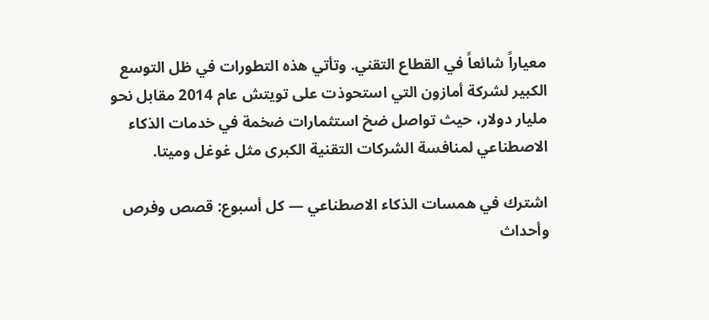معياراً شائعاً في القطاع التقني. وتأتي هذه التطورات في ظل التوسع الكبير لشركة أمازون التي استحوذت على تويتش عام 2014 مقابل نحو مليار دولار، حيث تواصل ضخ استثمارات ضخمة في خدمات الذكاء الاصطناعي لمنافسة الشركات التقنية الكبرى مثل غوغل وميتا.

اشترك في همسات الذكاء الاصطناعي — كل أسبوع: قصص وفرص وأحداث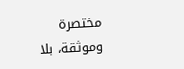مختصرة وموثقة، بلا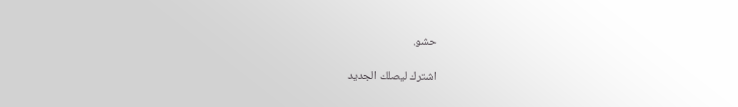حشو.

اشترك ليصلك الجديد